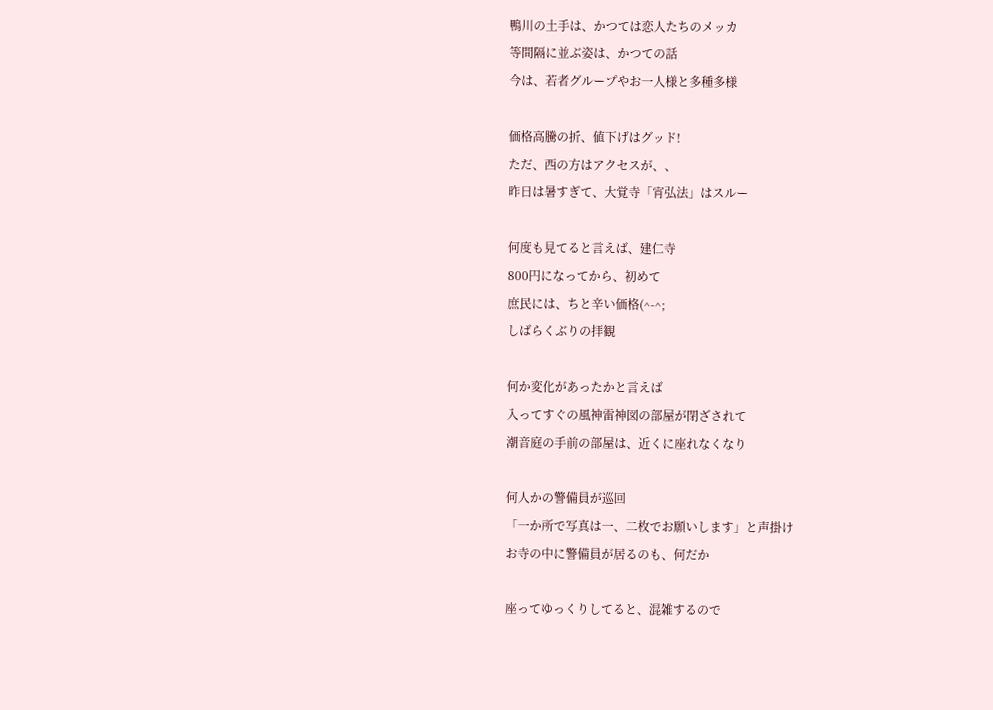鴨川の土手は、かつては恋人たちのメッカ
等間隔に並ぶ姿は、かつての話
今は、若者グループやお一人様と多種多様

価格高騰の折、値下げはグッド!
ただ、西の方はアクセスが、、
昨日は暑すぎて、大覚寺「宵弘法」はスルー

何度も見てると言えば、建仁寺
800円になってから、初めて
庶民には、ちと辛い価格(^-^;
しばらくぶりの拝観

何か変化があったかと言えば
入ってすぐの風神雷神図の部屋が閉ざされて
潮音庭の手前の部屋は、近くに座れなくなり

何人かの警備員が巡回
「一か所で写真は一、二枚でお願いします」と声掛け
お寺の中に警備員が居るのも、何だか

座ってゆっくりしてると、混雑するので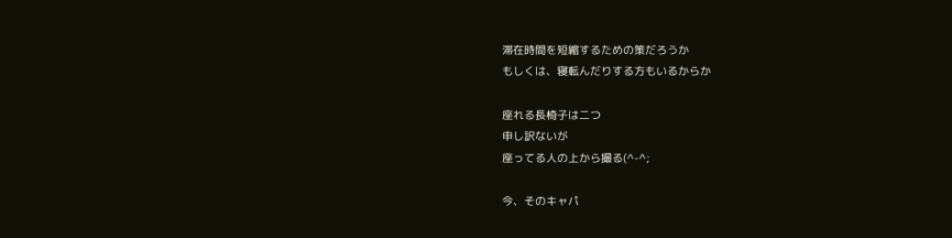滞在時間を短縮するための策だろうか
もしくは、寝転んだりする方もいるからか

座れる長椅子は二つ
申し訳ないが
座ってる人の上から撮る(^-^;

今、そのキャパ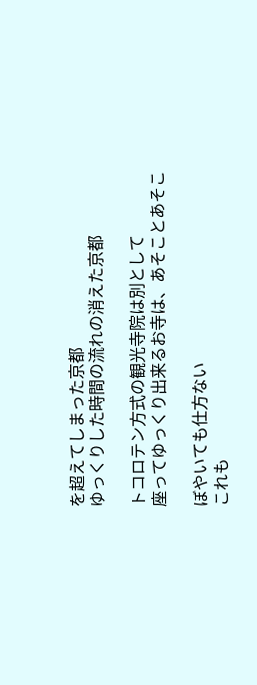を超えてしまった京都
ゆっくりした時間の流れの消えた京都

トコロテン方式の観光寺院は別として
座ってゆっくり出来るお寺は、あそことあそこ

ぼやいても仕方ない
これも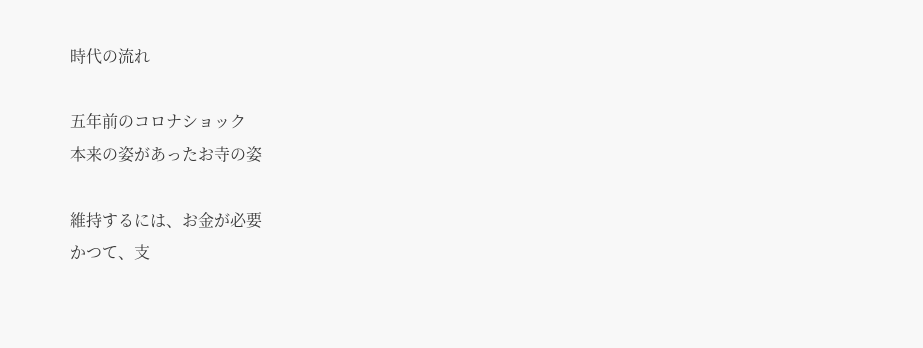時代の流れ

五年前のコロナショック
本来の姿があったお寺の姿

維持するには、お金が必要
かつて、支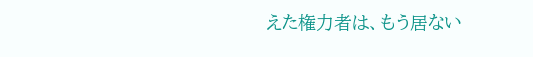えた権力者は、もう居ない